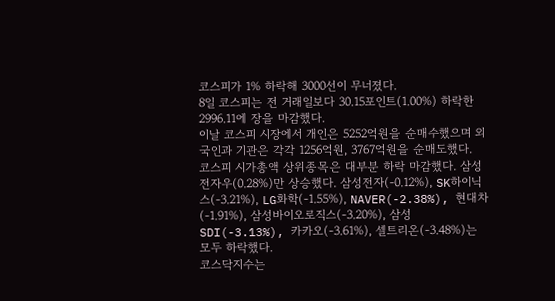코스피가 1% 하락해 3000선이 무너졌다.
8일 코스피는 전 거래일보다 30.15포인트(1.00%) 하락한 2996.11에 장을 마감했다.
이날 코스피 시장에서 개인은 5252억원을 순매수했으며 외국인과 기관은 각각 1256억원, 3767억원을 순매도했다.
코스피 시가총액 상위종목은 대부분 하락 마감했다. 삼성전자우(0.28%)만 상승했다. 삼성전자(-0.12%), SK하이닉스(-3.21%), LG화학(-1.55%), NAVER(-2.38%), 현대차(-1.91%), 삼성바이오로직스(-3.20%), 삼성SDI(-3.13%), 카카오(-3.61%), 셀트리온(-3.48%)는 모두 하락했다.
코스닥지수는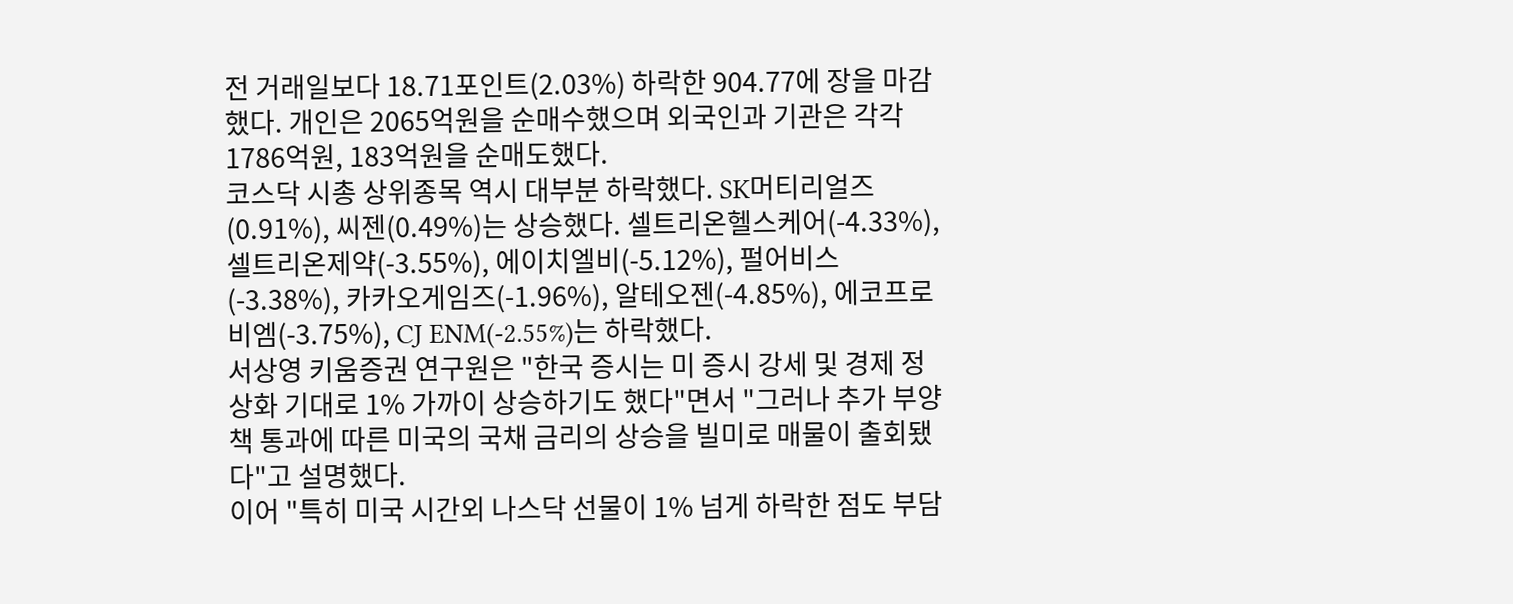전 거래일보다 18.71포인트(2.03%) 하락한 904.77에 장을 마감했다. 개인은 2065억원을 순매수했으며 외국인과 기관은 각각 1786억원, 183억원을 순매도했다.
코스닥 시총 상위종목 역시 대부분 하락했다. SK머티리얼즈(0.91%), 씨젠(0.49%)는 상승했다. 셀트리온헬스케어(-4.33%), 셀트리온제약(-3.55%), 에이치엘비(-5.12%), 펄어비스(-3.38%), 카카오게임즈(-1.96%), 알테오젠(-4.85%), 에코프로비엠(-3.75%), CJ ENM(-2.55%)는 하락했다.
서상영 키움증권 연구원은 "한국 증시는 미 증시 강세 및 경제 정상화 기대로 1% 가까이 상승하기도 했다"면서 "그러나 추가 부양책 통과에 따른 미국의 국채 금리의 상승을 빌미로 매물이 출회됐다"고 설명했다.
이어 "특히 미국 시간외 나스닥 선물이 1% 넘게 하락한 점도 부담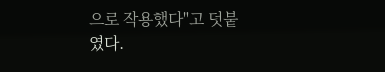으로 작용했다"고 덧붙였다.